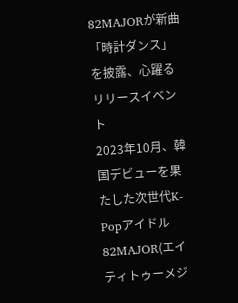82MAJORが新曲「時計ダンス」を披露、心躍るリリースイベント
2023年10月、韓国デビューを果たした次世代K-Popアイドル82MAJOR(エイティトゥーメジ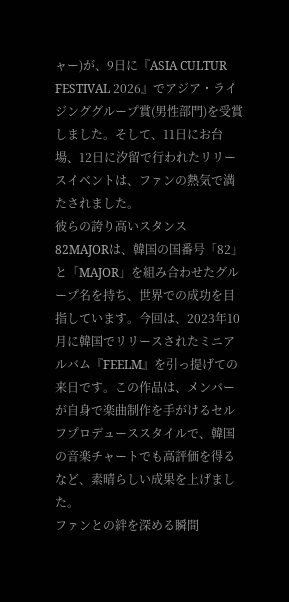ャー)が、9日に『ASIA CULTUR FESTIVAL 2026』でアジア・ライジンググループ賞(男性部門)を受賞しました。そして、11日にお台場、12日に汐留で行われたリリースイベントは、ファンの熱気で満たされました。
彼らの誇り高いスタンス
82MAJORは、韓国の国番号「82」と「MAJOR」を組み合わせたグループ名を持ち、世界での成功を目指しています。今回は、2023年10月に韓国でリリースされたミニアルバム『FEELM』を引っ提げての来日です。この作品は、メンバーが自身で楽曲制作を手がけるセルフプロデューススタイルで、韓国の音楽チャートでも高評価を得るなど、素晴らしい成果を上げました。
ファンとの絆を深める瞬間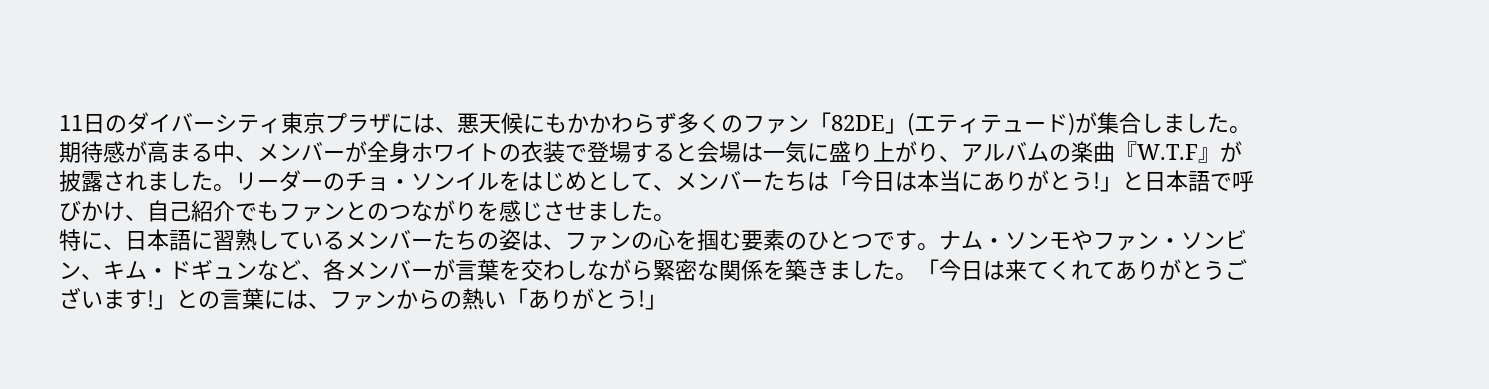11日のダイバーシティ東京プラザには、悪天候にもかかわらず多くのファン「82DE」(エティテュード)が集合しました。期待感が高まる中、メンバーが全身ホワイトの衣装で登場すると会場は一気に盛り上がり、アルバムの楽曲『W.T.F』が披露されました。リーダーのチョ・ソンイルをはじめとして、メンバーたちは「今日は本当にありがとう!」と日本語で呼びかけ、自己紹介でもファンとのつながりを感じさせました。
特に、日本語に習熟しているメンバーたちの姿は、ファンの心を掴む要素のひとつです。ナム・ソンモやファン・ソンビン、キム・ドギュンなど、各メンバーが言葉を交わしながら緊密な関係を築きました。「今日は来てくれてありがとうございます!」との言葉には、ファンからの熱い「ありがとう!」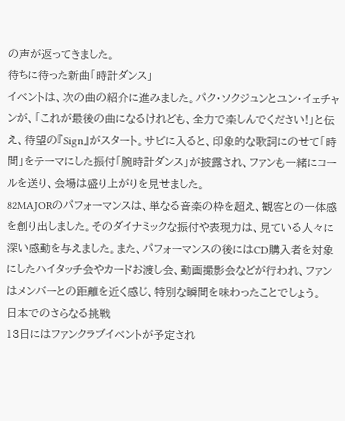の声が返ってきました。
待ちに待った新曲「時計ダンス」
イベントは、次の曲の紹介に進みました。パク・ソクジュンとユン・イェチャンが、「これが最後の曲になるけれども、全力で楽しんでください!」と伝え、待望の『Sign』がスタート。サビに入ると、印象的な歌詞にのせて「時間」をテーマにした振付「腕時計ダンス」が披露され、ファンも一緒にコールを送り、会場は盛り上がりを見せました。
82MAJORのパフォーマンスは、単なる音楽の枠を超え、観客との一体感を創り出しました。そのダイナミックな振付や表現力は、見ている人々に深い感動を与えました。また、パフォーマンスの後にはCD購入者を対象にしたハイタッチ会やカードお渡し会、動画撮影会などが行われ、ファンはメンバーとの距離を近く感じ、特別な瞬間を味わったことでしょう。
日本でのさらなる挑戦
13日にはファンクラブイベントが予定され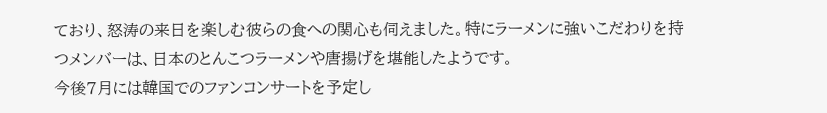ており、怒涛の来日を楽しむ彼らの食への関心も伺えました。特にラーメンに強いこだわりを持つメンバーは、日本のとんこつラーメンや唐揚げを堪能したようです。
今後7月には韓国でのファンコンサートを予定し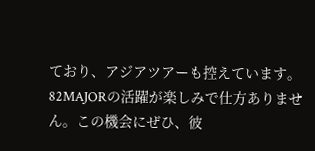ており、アジアツアーも控えています。82MAJORの活躍が楽しみで仕方ありません。この機会にぜひ、彼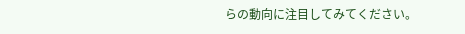らの動向に注目してみてください。